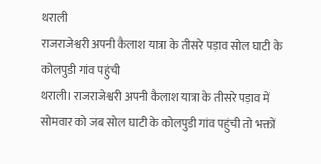थराली
राजराजेश्वरी अपनी कैलाश यात्रा के तीसरे पड़ाव सोल घाटी के कोलपुडी गांव पहुंची
थराली। राजराजेश्वरी अपनी कैलाश यात्रा के तीसरे पड़ाव में सोमवार को जब सोल घाटी के कोलपुडी गांव पहुंची तो भक्तों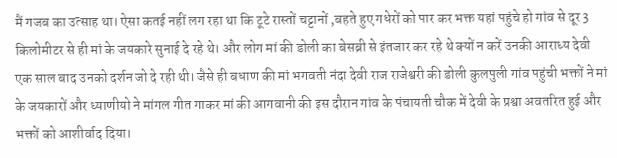मैं गजब का उत्साह था। ऐसा कतई नहीं लग रहा था कि टूटे रास्तों चट्टानों ,बहते हुए गधेरों को पार कर भक्त यहां पहुंचे हो गांव से दूर 3 किलोमीटर से ही मां के जयकारे सुनाई दे रहे थे। और लोग मां की डोली का बेसब्री से इंतजार कर रहे थे क्यों न करें उनकी आराध्य देवी एक साल बाद उनको दर्शन जो दे रही थी। जैसे ही बधाण की मां भगवती नंदा देवी राज राजेश्वरी की डोली कुलपुली गांव पहुंची भक्तों ने मां के जयकारों और ध्याणीयो ने मांगल गीत गाकर मां की आगवानी की इस दौरान गांव के पंचायती चौक में देवी के प्रश्वा अवतरित हुई और भक्तों को आशीर्वाद दिया।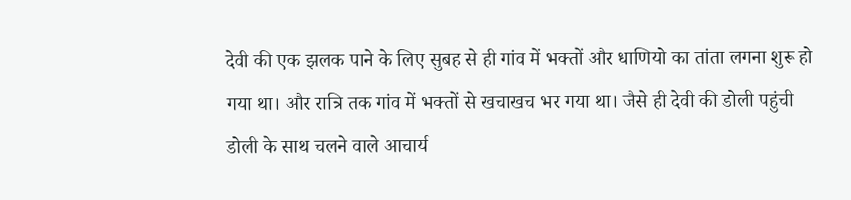देवी की एक झलक पाने के लिए सुबह से ही गांव में भक्तों और धाणियो का तांता लगना शुरू हो गया था। और रात्रि तक गांव में भक्तों से खचाखच भर गया था। जैसे ही देवी की डोली पहुंची डोली के साथ चलने वाले आचार्य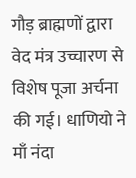गौड़ ब्राह्मणों द्वारा वेद मंत्र उच्चारण से विशेष पूजा अर्चना की गई। धाणियो ने माँ नंदा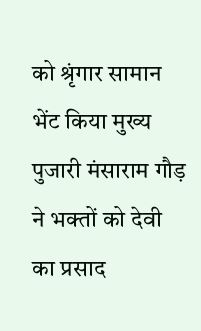को श्रृंगार सामान भेंट किया मुख्य पुजारी मंसाराम गौड़ ने भक्तों को देवी का प्रसाद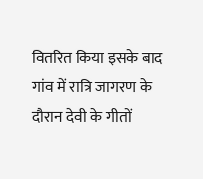वितरित किया इसके बाद गांव में रात्रि जागरण के दौरान देवी के गीतों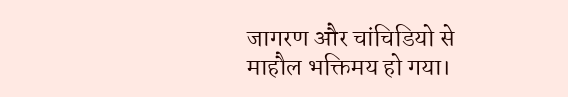जागरण और चांचिडियो से माहौल भक्तिमय हो गया।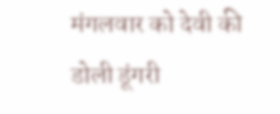मंगलवार को देवी की डोली डूंगरी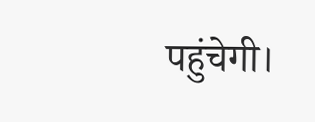पहुंचेगी।